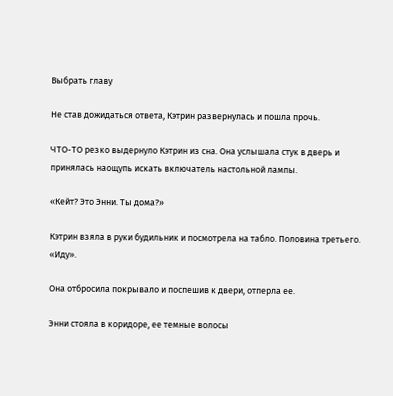Выбрать главу

Не став дожидаться ответа, Кэтрин развернулась и пошла прочь.

ЧТО-ТО резко выдернуло Кэтрин из сна. Она услышала стук в дверь и принялась наощупь искать включатель настольной лампы.

«Кейт? Это Энни. Ты дома?»

Кэтрин взяла в руки будильник и посмотрела на табло. Половина третьего. «Иду».

Она отбросила покрывало и поспешив к двери, отперла ее.

Энни стояла в коридоре, ее темные волосы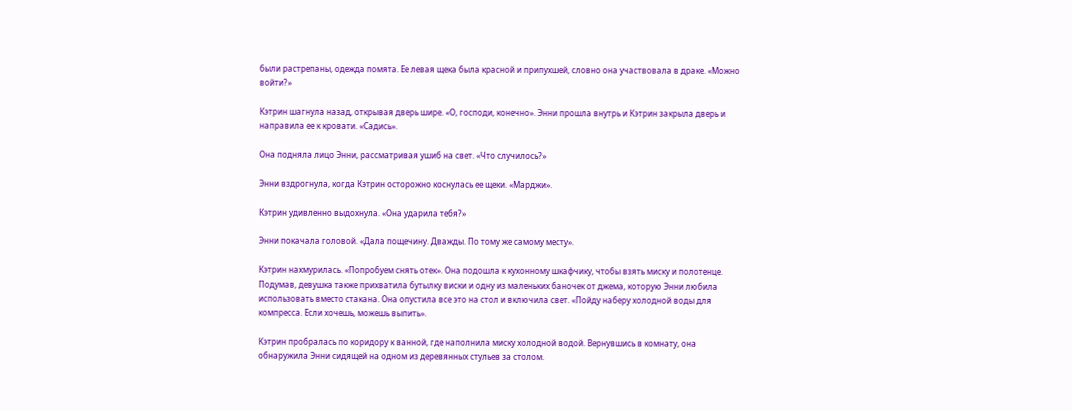были растрепаны, одежда помята. Ее левая щека была красной и припухшей, словно она участвовала в драке. «Можно войти?»

Кэтрин шагнула назад, открывая дверь шире. «О, господи, конечно». Энни прошла внутрь и Кэтрин закрыла дверь и направила ее к кровати. «Садись».

Она подняла лицо Энни, рассматривая ушиб на свет. «Что случилось?»

Энни вздрогнула, когда Кэтрин осторожно коснулась ее щеки. «Марджи».

Кэтрин удивленно выдохнула. «Она ударила тебя?»

Энни покачала головой. «Дала пощечину. Дважды. По тому же самому месту».

Кэтрин нахмурилась. «Попробуем снять отек». Она подошла к кухонному шкафчику, чтобы взять миску и полотенце. Подумав, девушка также прихватила бутылку виски и одну из маленьких баночек от джема, которую Энни любила использовать вместо стакана. Она опустила все это на стол и включила свет. «Пойду наберу холодной воды для компресса. Если хочешь, можешь выпить».

Кэтрин пробралась по коридору к ванной, где наполнила миску холодной водой. Вернувшись в комнату, она обнаружила Энни сидящей на одном из деревянных стульев за столом.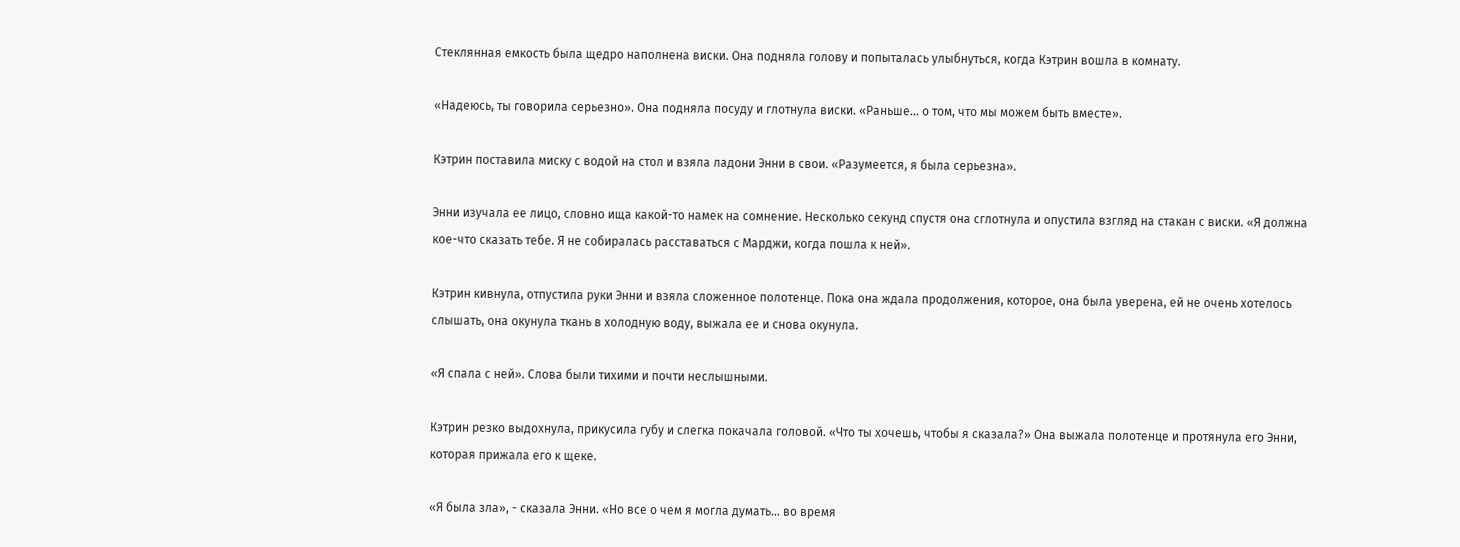Стеклянная емкость была щедро наполнена виски. Она подняла голову и попыталась улыбнуться, когда Кэтрин вошла в комнату.

«Надеюсь, ты говорила серьезно». Она подняла посуду и глотнула виски. «Раньше... о том, что мы можем быть вместе».

Кэтрин поставила миску с водой на стол и взяла ладони Энни в свои. «Разумеется, я была серьезна».

Энни изучала ее лицо, словно ища какой-то намек на сомнение. Несколько секунд спустя она сглотнула и опустила взгляд на стакан с виски. «Я должна кое-что сказать тебе. Я не собиралась расставаться с Марджи, когда пошла к ней».

Кэтрин кивнула, отпустила руки Энни и взяла сложенное полотенце. Пока она ждала продолжения, которое, она была уверена, ей не очень хотелось слышать, она окунула ткань в холодную воду, выжала ее и снова окунула.

«Я спала с ней». Слова были тихими и почти неслышными.

Кэтрин резко выдохнула, прикусила губу и слегка покачала головой. «Что ты хочешь, чтобы я сказала?» Она выжала полотенце и протянула его Энни, которая прижала его к щеке.

«Я была зла», - сказала Энни. «Но все о чем я могла думать... во время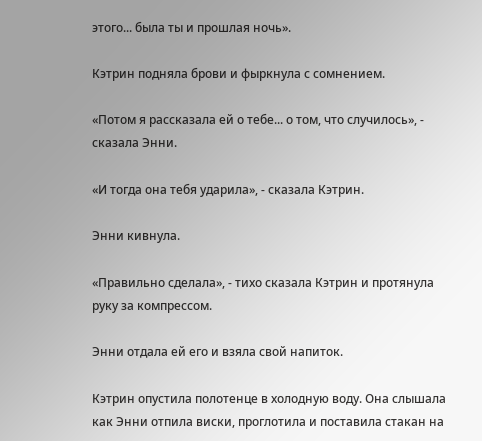этого... была ты и прошлая ночь».

Кэтрин подняла брови и фыркнула с сомнением.

«Потом я рассказала ей о тебе... о том, что случилось», - сказала Энни.

«И тогда она тебя ударила», - сказала Кэтрин.

Энни кивнула.

«Правильно сделала», - тихо сказала Кэтрин и протянула руку за компрессом.

Энни отдала ей его и взяла свой напиток.

Кэтрин опустила полотенце в холодную воду. Она слышала как Энни отпила виски, проглотила и поставила стакан на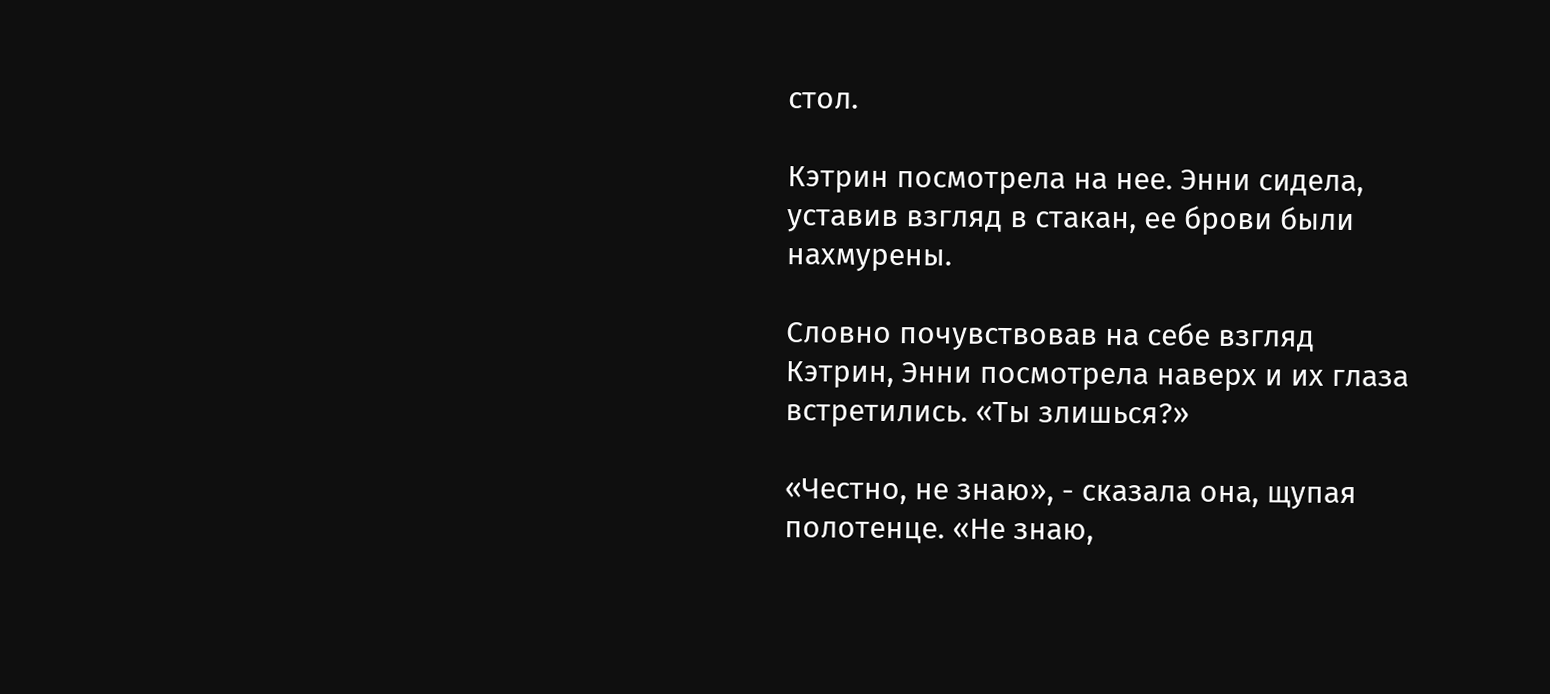стол.

Кэтрин посмотрела на нее. Энни сидела, уставив взгляд в стакан, ее брови были нахмурены.

Словно почувствовав на себе взгляд Кэтрин, Энни посмотрела наверх и их глаза встретились. «Ты злишься?»

«Честно, не знаю», - сказала она, щупая полотенце. «Не знаю,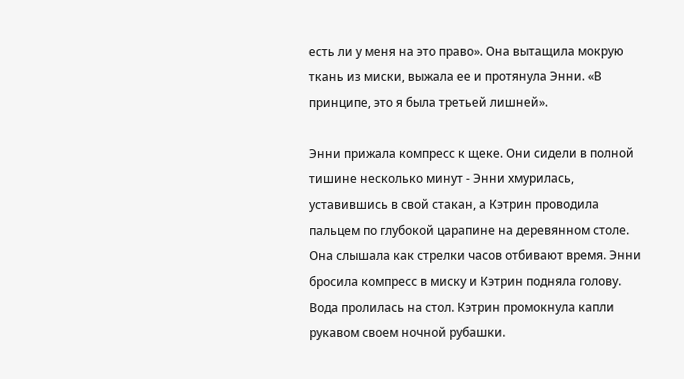есть ли у меня на это право». Она вытащила мокрую ткань из миски, выжала ее и протянула Энни. «В принципе, это я была третьей лишней».

Энни прижала компресс к щеке. Они сидели в полной тишине несколько минут - Энни хмурилась, уставившись в свой стакан, а Кэтрин проводила пальцем по глубокой царапине на деревянном столе. Она слышала как стрелки часов отбивают время. Энни бросила компресс в миску и Кэтрин подняла голову. Вода пролилась на стол. Кэтрин промокнула капли рукавом своем ночной рубашки.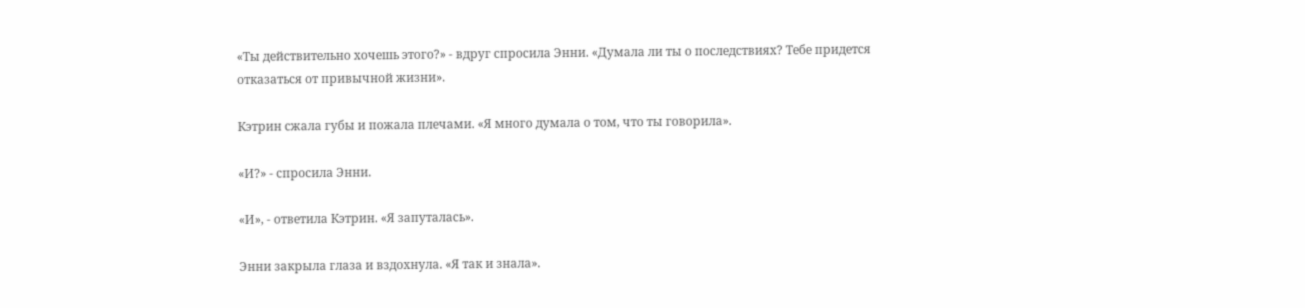«Ты действительно хочешь этого?» - вдруг спросила Энни. «Думала ли ты о последствиях? Тебе придется отказаться от привычной жизни».

Кэтрин сжала губы и пожала плечами. «Я много думала о том, что ты говорила».

«И?» - спросила Энни.

«И», - ответила Кэтрин. «Я запуталась».

Энни закрыла глаза и вздохнула. «Я так и знала».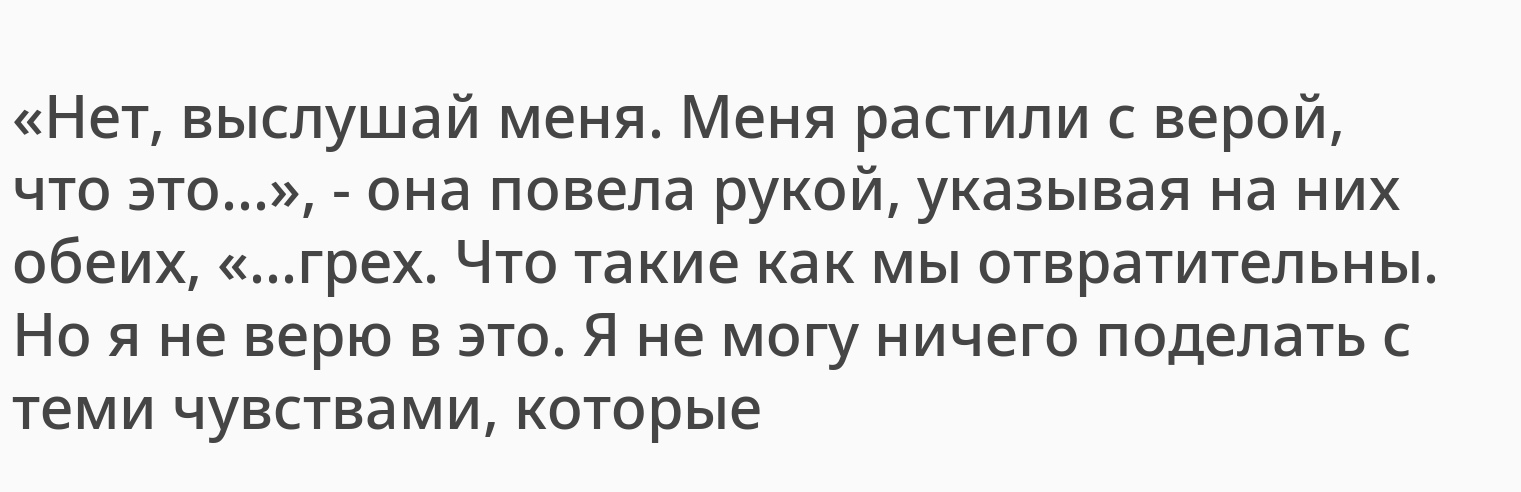«Нет, выслушай меня. Меня растили с верой, что это...», - она повела рукой, указывая на них обеих, «...грех. Что такие как мы отвратительны. Но я не верю в это. Я не могу ничего поделать с теми чувствами, которые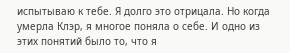испытываю к тебе. Я долго это отрицала. Но когда умерла Клэр, я многое поняла о себе. И одно из этих понятий было то, что я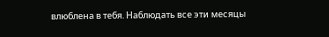влюблена в тебя. Наблюдать все эти месяцы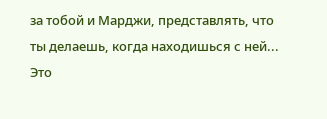за тобой и Марджи, представлять, что ты делаешь, когда находишься с ней... Это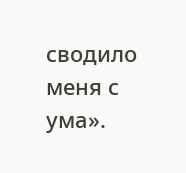сводило меня с ума».